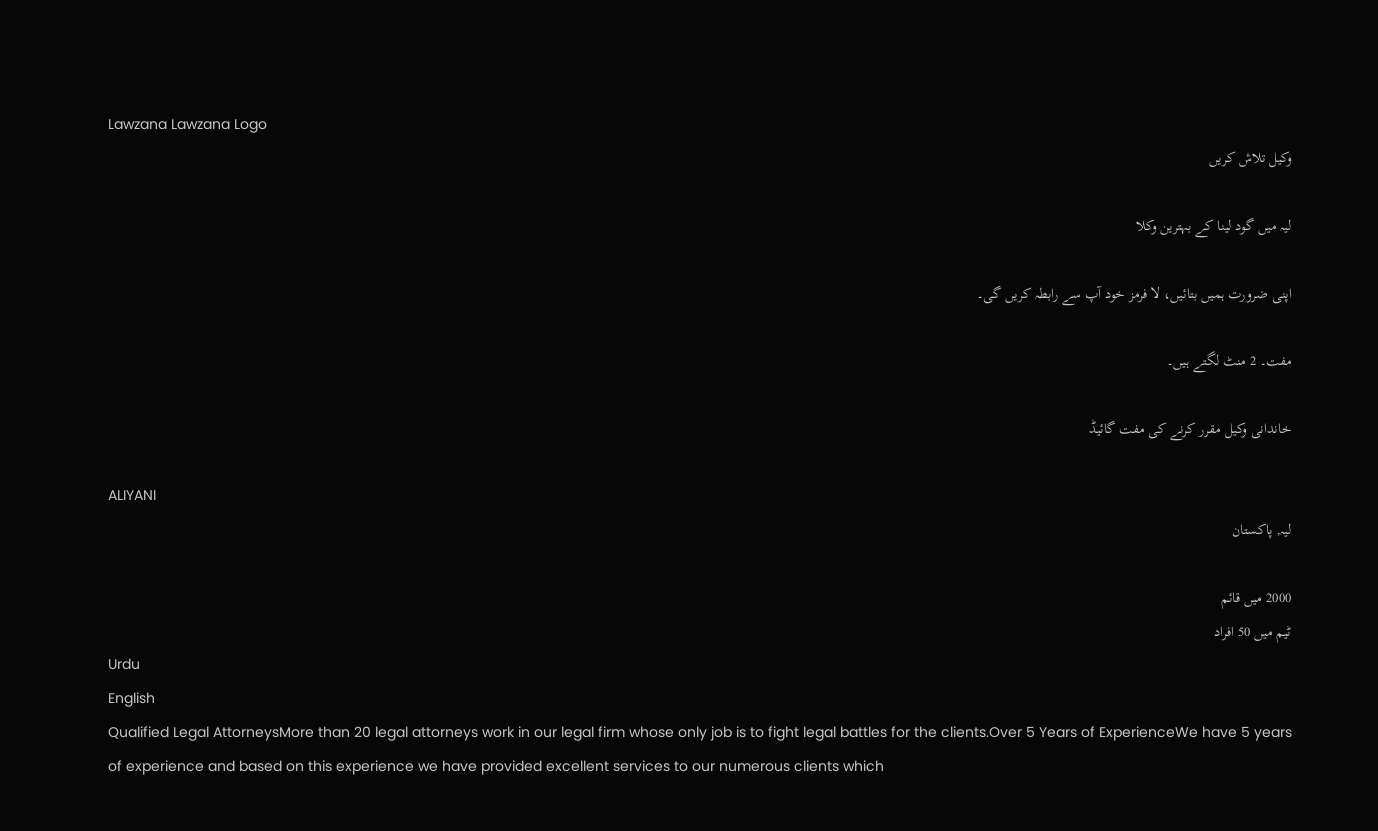Lawzana Lawzana Logo
وکیل تلاش کریں

لیہ میں گود لینا کے بہترین وکلا

اپنی ضرورت ہمیں بتائیں، لا فرمز خود آپ سے رابطہ کریں گی۔

مفت۔ 2 منٹ لگتے ہیں۔

خاندانی وکیل مقرر کرنے کی مفت گائیڈ

ALIYANI
لیہ, پاکستان

2000 میں قائم
ٹیم میں 50 افراد
Urdu
English
Qualified Legal AttorneysMore than 20 legal attorneys work in our legal firm whose only job is to fight legal battles for the clients.Over 5 Years of ExperienceWe have 5 years of experience and based on this experience we have provided excellent services to our numerous clients which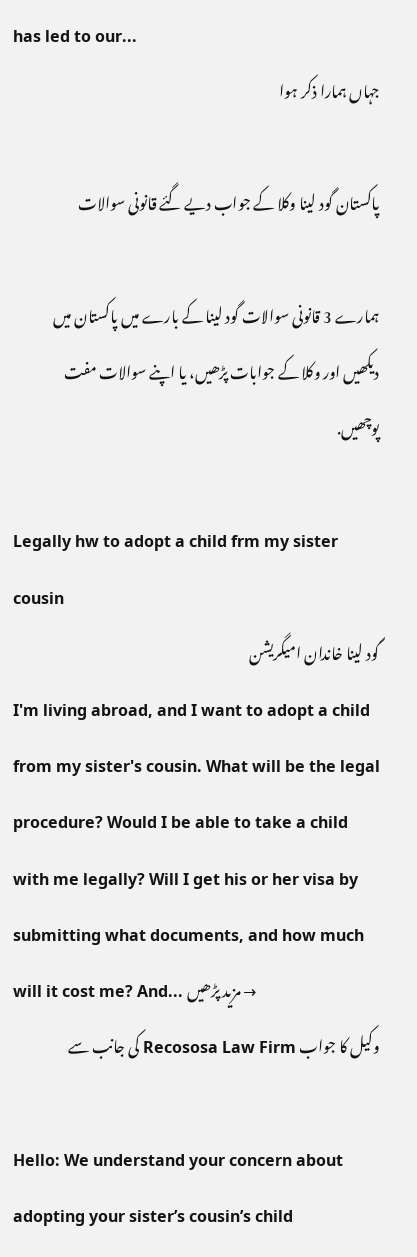has led to our...
جہاں ہمارا ذکر ہوا

پاکستان گود لینا وکلا کے جواب دیے گئے قانونی سوالات

ہمارے 3 قانونی سوالات گود لینا کے بارے میں پاکستان میں دیکھیں اور وکلا کے جوابات پڑھیں، یا اپنے سوالات مفت پوچھیں.

Legally hw to adopt a child frm my sister cousin
گود لینا خاندان امیگریشن
I'm living abroad, and I want to adopt a child from my sister's cousin. What will be the legal procedure? Would I be able to take a child with me legally? Will I get his or her visa by submitting what documents, and how much will it cost me? And... مزید پڑھیں →
وکیل کا جواب Recososa Law Firm کی جانب سے

Hello: We understand your concern about adopting your sister’s cousin’s child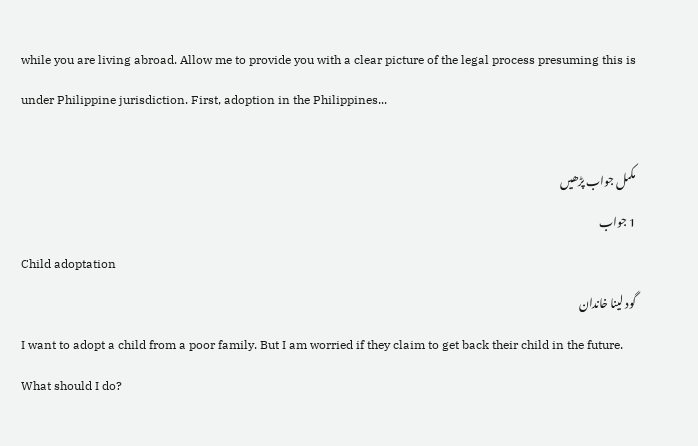while you are living abroad. Allow me to provide you with a clear picture of the legal process presuming this is under Philippine jurisdiction. First, adoption in the Philippines...

مکمل جواب پڑھیں
1 جواب
Child adoptation
گود لینا خاندان
I want to adopt a child from a poor family. But I am worried if they claim to get back their child in the future. What should I do?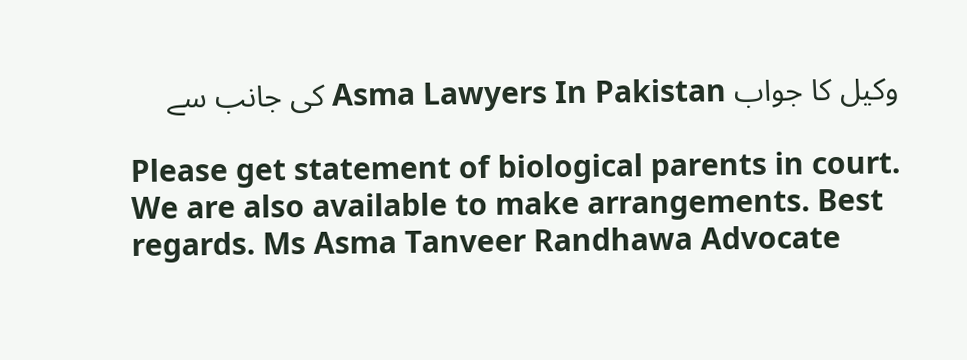وکیل کا جواب Asma Lawyers In Pakistan کی جانب سے

Please get statement of biological parents in court. We are also available to make arrangements. Best regards. Ms Asma Tanveer Randhawa Advocate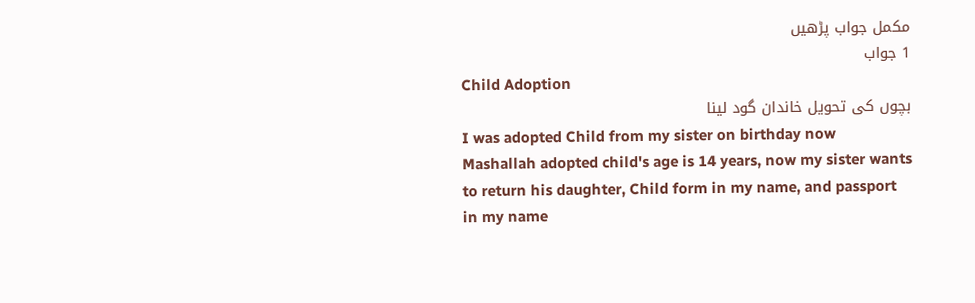مکمل جواب پڑھیں
1 جواب
Child Adoption
بچوں کی تحویل خاندان گود لینا
I was adopted Child from my sister on birthday now Mashallah adopted child's age is 14 years, now my sister wants to return his daughter, Child form in my name, and passport in my name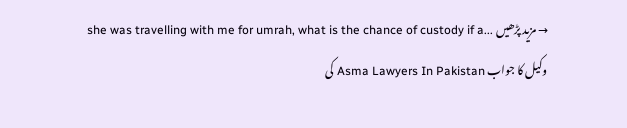she was travelling with me for umrah, what is the chance of custody if a... مزید پڑھیں →
وکیل کا جواب Asma Lawyers In Pakistan کی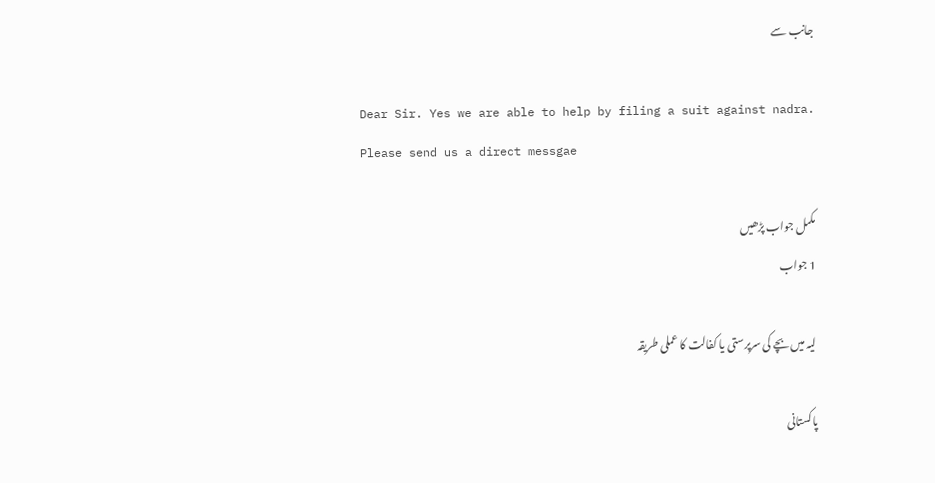جانب سے

Dear Sir. Yes we are able to help by filing a suit against nadra. Please send us a direct messgae

مکمل جواب پڑھیں
1 جواب

لیہ میں بچے کی سرپرستی یا کفالت کا عملی طریقہ

پاکستانی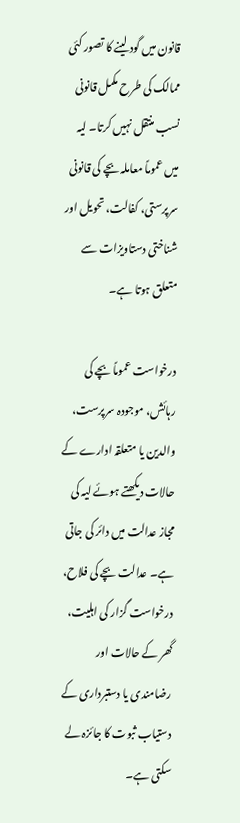قانون میں گود لینے کا تصور کئی ممالک کی طرح مکمل قانونی نسب منتقل نہیں کرتا۔ لیہ میں عموماً معاملہ بچے کی قانونی سرپرستی، کفالت، تحویل اور شناختی دستاویزات سے متعلق ہوتا ہے۔

درخواست عموماً بچے کی رہائش، موجودہ سرپرست، والدین یا متعلقہ ادارے کے حالات دیکھتے ہوئے لیہ کی مجاز عدالت میں دائر کی جاتی ہے۔ عدالت بچے کی فلاح، درخواست گزار کی اہلیت، گھر کے حالات اور رضامندی یا دستبرداری کے دستیاب ثبوت کا جائزہ لے سکتی ہے۔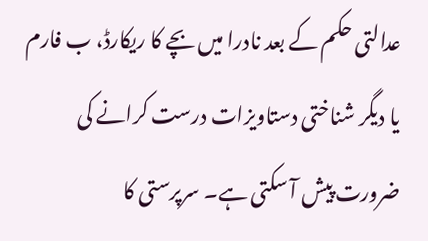عدالتی حکم کے بعد نادرا میں بچے کا ریکارڈ، ب فارم یا دیگر شناختی دستاویزات درست کرانے کی ضرورت پیش آ سکتی ہے۔ سرپرستی کا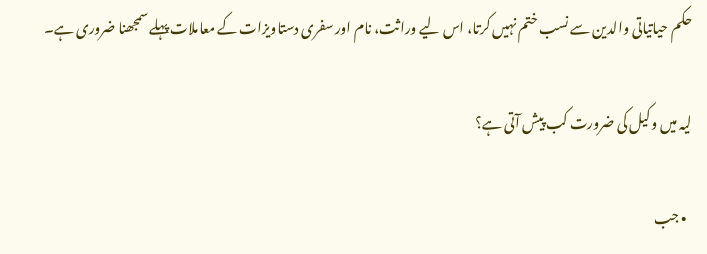حکم حیاتیاتی والدین سے نسب ختم نہیں کرتا، اس لیے وراثت، نام اور سفری دستاویزات کے معاملات پہلے سمجھنا ضروری ہے۔

لیہ میں وکیل کی ضرورت کب پیش آتی ہے؟

  • جب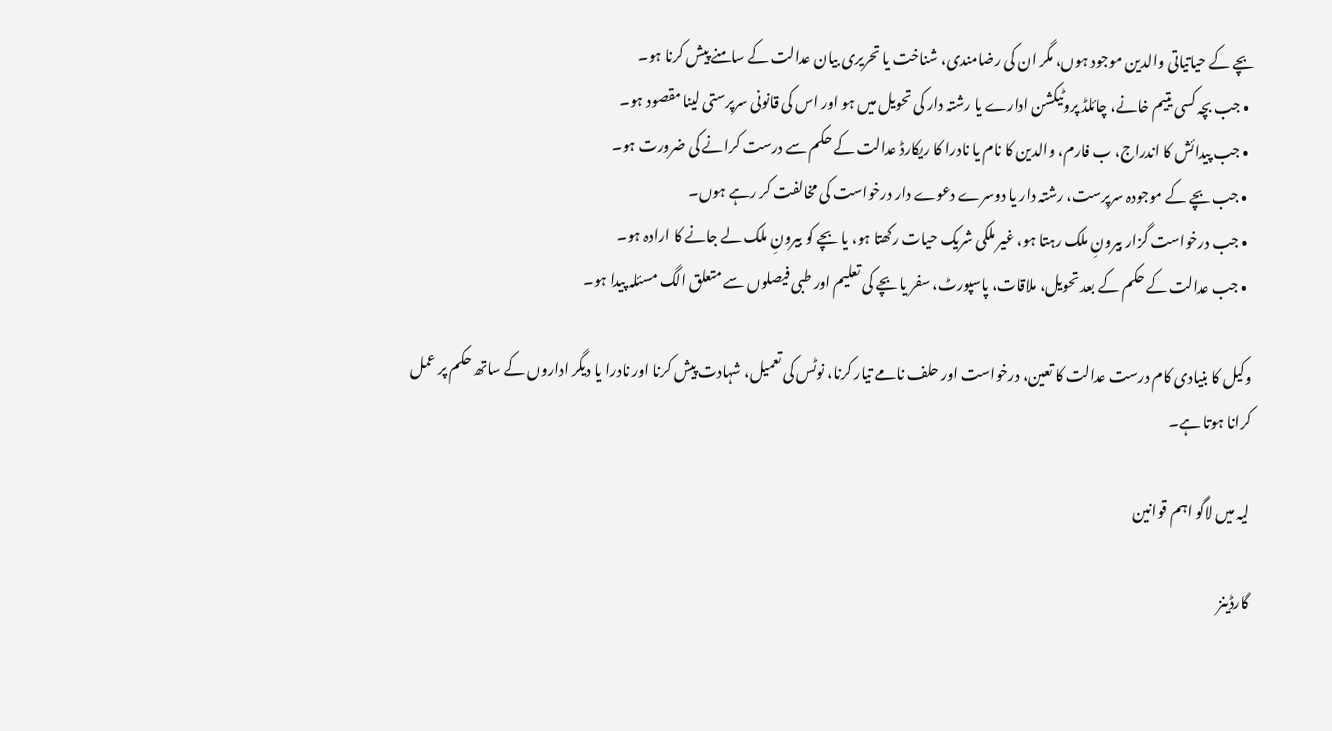بچے کے حیاتیاتی والدین موجود ہوں، مگر ان کی رضامندی، شناخت یا تحریری بیان عدالت کے سامنے پیش کرنا ہو۔
  • جب بچہ کسی یتیم خانے، چائلڈ پروٹیکشن ادارے یا رشتہ دار کی تحویل میں ہو اور اس کی قانونی سرپرستی لینا مقصود ہو۔
  • جب پیدائش کا اندراج، ب فارم، والدین کا نام یا نادرا کا ریکارڈ عدالت کے حکم سے درست کرانے کی ضرورت ہو۔
  • جب بچے کے موجودہ سرپرست، رشتہ دار یا دوسرے دعوے دار درخواست کی مخالفت کر رہے ہوں۔
  • جب درخواست گزار بیرونِ ملک رہتا ہو، غیر ملکی شریک حیات رکھتا ہو، یا بچے کو بیرونِ ملک لے جانے کا ارادہ ہو۔
  • جب عدالت کے حکم کے بعد تحویل، ملاقات، پاسپورٹ، سفر یا بچے کی تعلیم اور طبی فیصلوں سے متعلق الگ مسئلہ پیدا ہو۔

وکیل کا بنیادی کام درست عدالت کا تعین، درخواست اور حلف نامے تیار کرنا، نوٹس کی تعمیل، شہادت پیش کرنا اور نادرا یا دیگر اداروں کے ساتھ حکم پر عمل کرانا ہوتا ہے۔

لیہ میں لاگو اہم قوانین

گارڈینز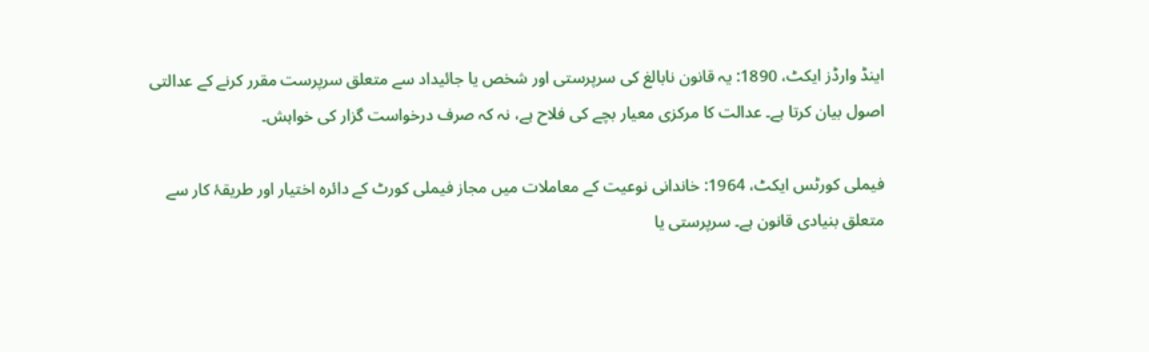اینڈ وارڈز ایکٹ، 1890: یہ قانون نابالغ کی سرپرستی اور شخص یا جائیداد سے متعلق سرپرست مقرر کرنے کے عدالتی اصول بیان کرتا ہے۔ عدالت کا مرکزی معیار بچے کی فلاح ہے، نہ کہ صرف درخواست گزار کی خواہش۔

فیملی کورٹس ایکٹ، 1964: خاندانی نوعیت کے معاملات میں مجاز فیملی کورٹ کے دائرہ اختیار اور طریقۂ کار سے متعلق بنیادی قانون ہے۔ سرپرستی یا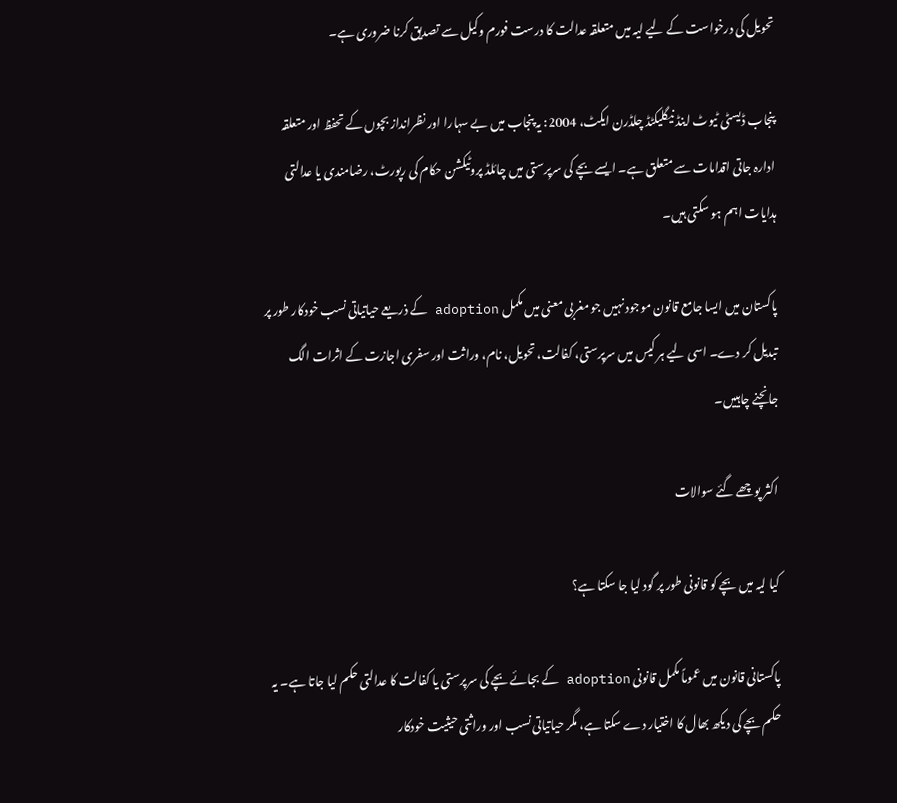تحویل کی درخواست کے لیے لیہ میں متعلقہ عدالت کا درست فورم وکیل سے تصدیق کرنا ضروری ہے۔

پنجاب ڈیسٹی ٹیوٹ اینڈ نیگلیکٹڈ چلڈرن ایکٹ، 2004: یہ پنجاب میں بے سہارا اور نظرانداز بچوں کے تحفظ اور متعلقہ ادارہ جاتی اقدامات سے متعلق ہے۔ ایسے بچے کی سرپرستی میں چائلڈ پروٹیکشن حکام کی رپورٹ، رضامندی یا عدالتی ہدایات اہم ہو سکتی ہیں۔

پاکستان میں ایسا جامع قانون موجود نہیں جو مغربی معنی میں مکمل adoption کے ذریعے حیاتیاتی نسب خودکار طور پر تبدیل کر دے۔ اسی لیے ہر کیس میں سرپرستی، کفالت، تحویل، نام، وراثت اور سفری اجازت کے اثرات الگ جانچنے چاہییں۔

اکثر پوچھے گئے سوالات

کیا لیہ میں بچے کو قانونی طور پر گود لیا جا سکتا ہے؟

پاکستانی قانون میں عموماً مکمل قانونی adoption کے بجائے بچے کی سرپرستی یا کفالت کا عدالتی حکم لیا جاتا ہے۔ یہ حکم بچے کی دیکھ بھال کا اختیار دے سکتا ہے، مگر حیاتیاتی نسب اور وراثتی حیثیت خودکار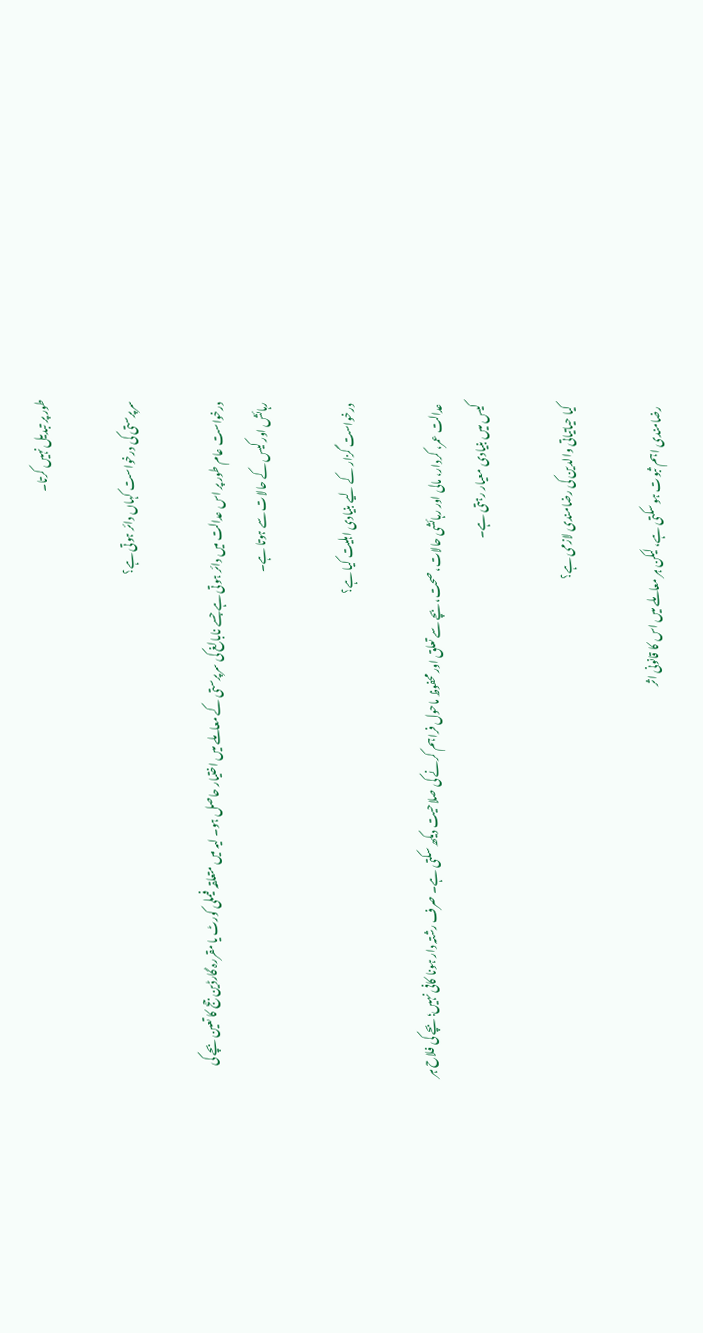طور پر تبدیل نہیں کرتا۔

سرپرستی کی درخواست کہاں دائر ہوتی ہے؟

درخواست عام طور پر اس عدالت میں دائر ہوتی ہے جسے نابالغ کی سرپرستی کے معاملے میں اختیار حاصل ہو۔ لیہ میں متعلقہ فیملی کورٹ یا مقررہ گارڈین جج کا تعین بچے کی رہائش اور کیس کے حالات سے ہوتا ہے۔

درخواست گزار کے لیے بنیادی اہلیت کیا ہے؟

عدالت عمر، کردار، مالی اور رہائشی حالات، صحت، بچے سے تعلق اور محفوظ ماحول فراہم کرنے کی صلاحیت دیکھ سکتی ہے۔ صرف رشتہ دار ہونا کافی نہیں؛ بچے کی فلاح ہر کیس میں بنیادی معیار رہتی ہے۔

کیا حیاتیاتی والدین کی رضامندی لازمی ہے؟

رضامندی اہم ثبوت ہو سکتی ہے، لیکن ہر معاملے میں اس کا قانونی اثر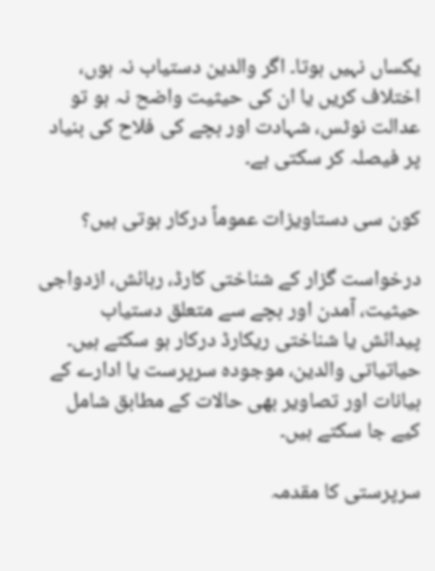یکساں نہیں ہوتا۔ اگر والدین دستیاب نہ ہوں، اختلاف کریں یا ان کی حیثیت واضح نہ ہو تو عدالت نوٹس، شہادت اور بچے کی فلاح کی بنیاد پر فیصلہ کر سکتی ہے۔

کون سی دستاویزات عموماً درکار ہوتی ہیں؟

درخواست گزار کے شناختی کارڈ، رہائش، ازدواجی حیثیت، آمدن اور بچے سے متعلق دستیاب پیدائش یا شناختی ریکارڈ درکار ہو سکتے ہیں۔ حیاتیاتی والدین، موجودہ سرپرست یا ادارے کے بیانات اور تصاویر بھی حالات کے مطابق شامل کیے جا سکتے ہیں۔

سرپرستی کا مقدمہ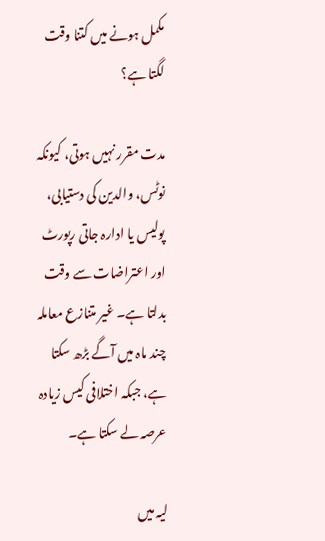مکمل ہونے میں کتنا وقت لگتا ہے؟

مدت مقرر نہیں ہوتی، کیونکہ نوٹس، والدین کی دستیابی، پولیس یا ادارہ جاتی رپورٹ اور اعتراضات سے وقت بدلتا ہے۔ غیر متنازع معاملہ چند ماہ میں آگے بڑھ سکتا ہے، جبکہ اختلافی کیس زیادہ عرصہ لے سکتا ہے۔

لیہ میں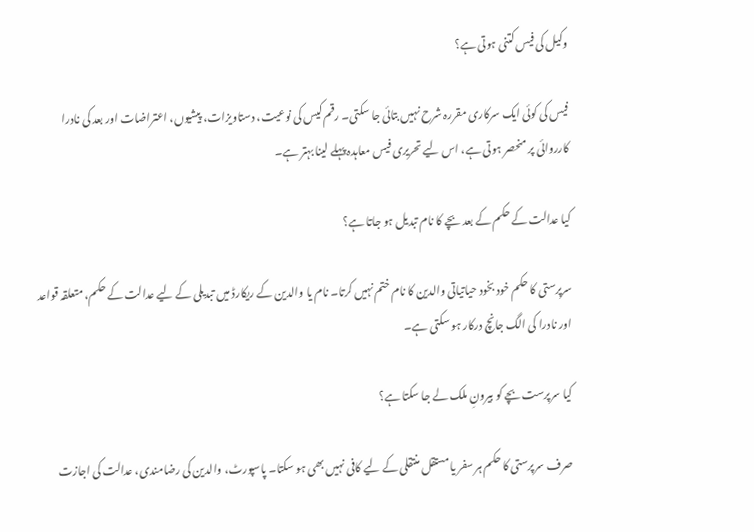وکیل کی فیس کتنی ہوتی ہے؟

فیس کی کوئی ایک سرکاری مقررہ شرح نہیں بتائی جا سکتی۔ رقم کیس کی نوعیت، دستاویزات، پیشیوں، اعتراضات اور بعد کی نادرا کارروائی پر منحصر ہوتی ہے، اس لیے تحریری فیس معاہدہ پہلے لینا بہتر ہے۔

کیا عدالت کے حکم کے بعد بچے کا نام تبدیل ہو جاتا ہے؟

سرپرستی کا حکم خود بخود حیاتیاتی والدین کا نام ختم نہیں کرتا۔ نام یا والدین کے ریکارڈ میں تبدیلی کے لیے عدالت کے حکم، متعلقہ قواعد اور نادرا کی الگ جانچ درکار ہو سکتی ہے۔

کیا سرپرست بچے کو بیرونِ ملک لے جا سکتا ہے؟

صرف سرپرستی کا حکم ہر سفر یا مستقل منتقلی کے لیے کافی نہیں بھی ہو سکتا۔ پاسپورٹ، والدین کی رضامندی، عدالت کی اجازت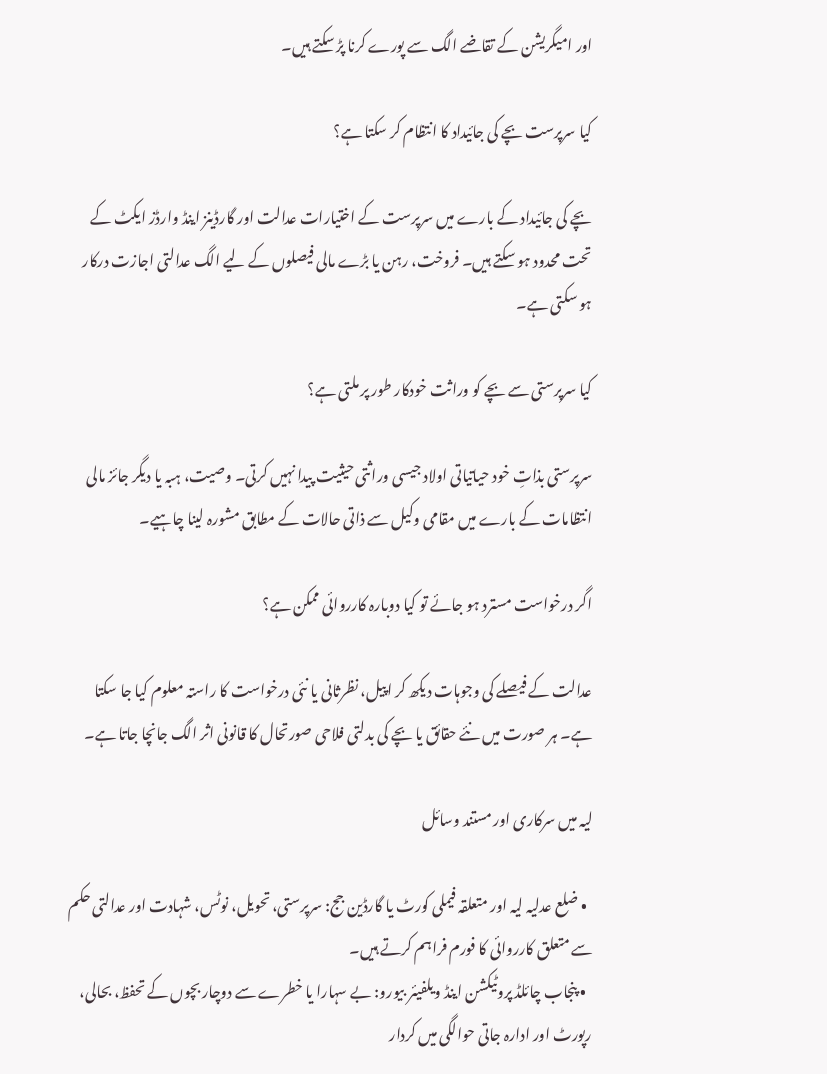اور امیگریشن کے تقاضے الگ سے پورے کرنا پڑ سکتے ہیں۔

کیا سرپرست بچے کی جائیداد کا انتظام کر سکتا ہے؟

بچے کی جائیداد کے بارے میں سرپرست کے اختیارات عدالت اور گارڈینز اینڈ وارڈز ایکٹ کے تحت محدود ہو سکتے ہیں۔ فروخت، رہن یا بڑے مالی فیصلوں کے لیے الگ عدالتی اجازت درکار ہو سکتی ہے۔

کیا سرپرستی سے بچے کو وراثت خودکار طور پر ملتی ہے؟

سرپرستی بذاتِ خود حیاتیاتی اولاد جیسی وراثتی حیثیت پیدا نہیں کرتی۔ وصیت، ہبہ یا دیگر جائز مالی انتظامات کے بارے میں مقامی وکیل سے ذاتی حالات کے مطابق مشورہ لینا چاہیے۔

اگر درخواست مسترد ہو جائے تو کیا دوبارہ کارروائی ممکن ہے؟

عدالت کے فیصلے کی وجوہات دیکھ کر اپیل، نظرثانی یا نئی درخواست کا راستہ معلوم کیا جا سکتا ہے۔ ہر صورت میں نئے حقائق یا بچے کی بدلتی فلاحی صورتحال کا قانونی اثر الگ جانچا جاتا ہے۔

لیہ میں سرکاری اور مستند وسائل

  • ضلع عدلیہ لیہ اور متعلقہ فیملی کورٹ یا گارڈین جج: سرپرستی، تحویل، نوٹس، شہادت اور عدالتی حکم سے متعلق کارروائی کا فورم فراہم کرتے ہیں۔
  • پنجاب چائلڈ پروٹیکشن اینڈ ویلفیئر بیورو: بے سہارا یا خطرے سے دوچار بچوں کے تحفظ، بحالی، رپورٹ اور ادارہ جاتی حوالگی میں کردار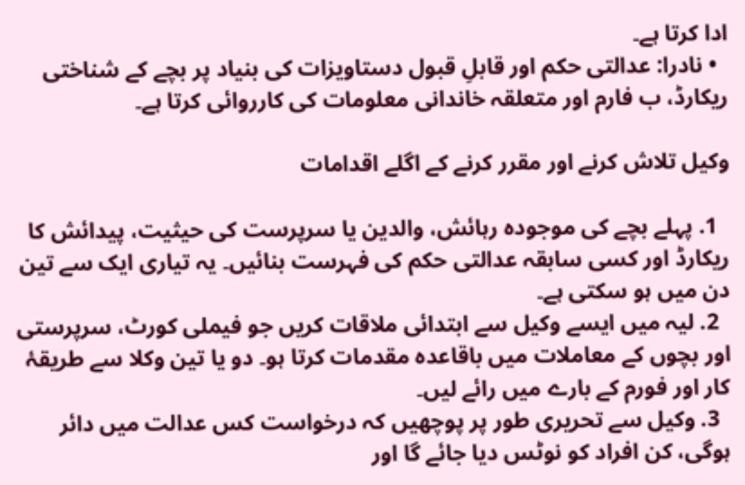ادا کرتا ہے۔
  • نادرا: عدالتی حکم اور قابلِ قبول دستاویزات کی بنیاد پر بچے کے شناختی ریکارڈ، ب فارم اور متعلقہ خاندانی معلومات کی کارروائی کرتا ہے۔

وکیل تلاش کرنے اور مقرر کرنے کے اگلے اقدامات

  1. پہلے بچے کی موجودہ رہائش، والدین یا سرپرست کی حیثیت، پیدائش کا ریکارڈ اور کسی سابقہ عدالتی حکم کی فہرست بنائیں۔ یہ تیاری ایک سے تین دن میں ہو سکتی ہے۔
  2. لیہ میں ایسے وکیل سے ابتدائی ملاقات کریں جو فیملی کورٹ، سرپرستی اور بچوں کے معاملات میں باقاعدہ مقدمات کرتا ہو۔ دو یا تین وکلا سے طریقۂ کار اور فورم کے بارے میں رائے لیں۔
  3. وکیل سے تحریری طور پر پوچھیں کہ درخواست کس عدالت میں دائر ہوگی، کن افراد کو نوٹس دیا جائے گا اور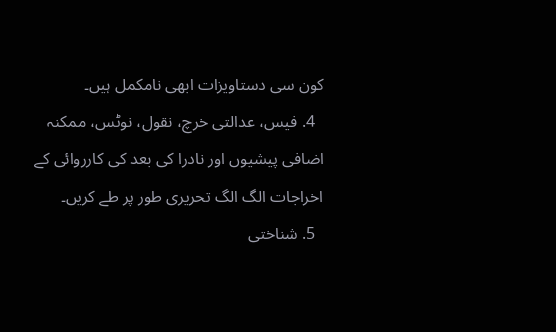کون سی دستاویزات ابھی نامکمل ہیں۔
  4. فیس، عدالتی خرچ، نقول، نوٹس، ممکنہ اضافی پیشیوں اور نادرا کی بعد کی کارروائی کے اخراجات الگ الگ تحریری طور پر طے کریں۔
  5. شناختی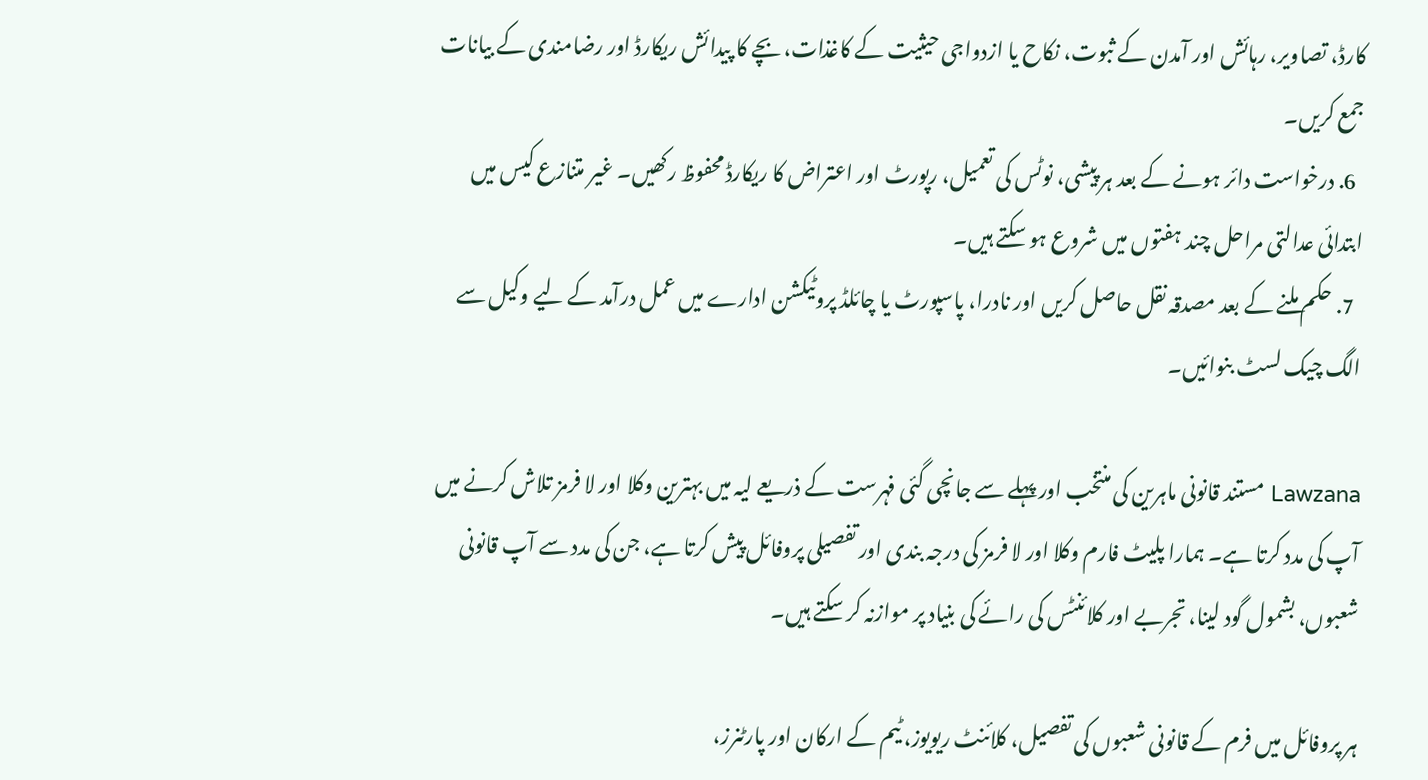کارڈ، تصاویر، رہائش اور آمدن کے ثبوت، نکاح یا ازدواجی حیثیت کے کاغذات، بچے کا پیدائش ریکارڈ اور رضامندی کے بیانات جمع کریں۔
  6. درخواست دائر ہونے کے بعد ہر پیشی، نوٹس کی تعمیل، رپورٹ اور اعتراض کا ریکارڈ محفوظ رکھیں۔ غیر متنازع کیس میں ابتدائی عدالتی مراحل چند ہفتوں میں شروع ہو سکتے ہیں۔
  7. حکم ملنے کے بعد مصدقہ نقل حاصل کریں اور نادرا، پاسپورٹ یا چائلڈ پروٹیکشن ادارے میں عمل درآمد کے لیے وکیل سے الگ چیک لسٹ بنوائیں۔

Lawzana مستند قانونی ماہرین کی منتخب اور پہلے سے جانچی گئی فہرست کے ذریعے لیہ میں بہترین وکلا اور لا فرمز تلاش کرنے میں آپ کی مدد کرتا ہے۔ ہمارا پلیٹ فارم وکلا اور لا فرمز کی درجہ بندی اور تفصیلی پروفائل پیش کرتا ہے، جن کی مدد سے آپ قانونی شعبوں، بشمول گود لینا، تجربے اور کلائنٹس کی رائے کی بنیاد پر موازنہ کر سکتے ہیں۔

ہر پروفائل میں فرم کے قانونی شعبوں کی تفصیل، کلائنٹ ریویوز، ٹیم کے ارکان اور پارٹنرز،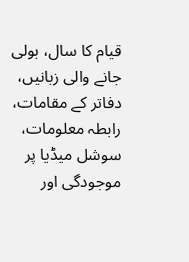قیام کا سال، بولی جانے والی زبانیں، دفاتر کے مقامات، رابطہ معلومات، سوشل میڈیا پر موجودگی اور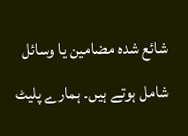شائع شدہ مضامین یا وسائل شامل ہوتے ہیں۔ ہمارے پلیٹ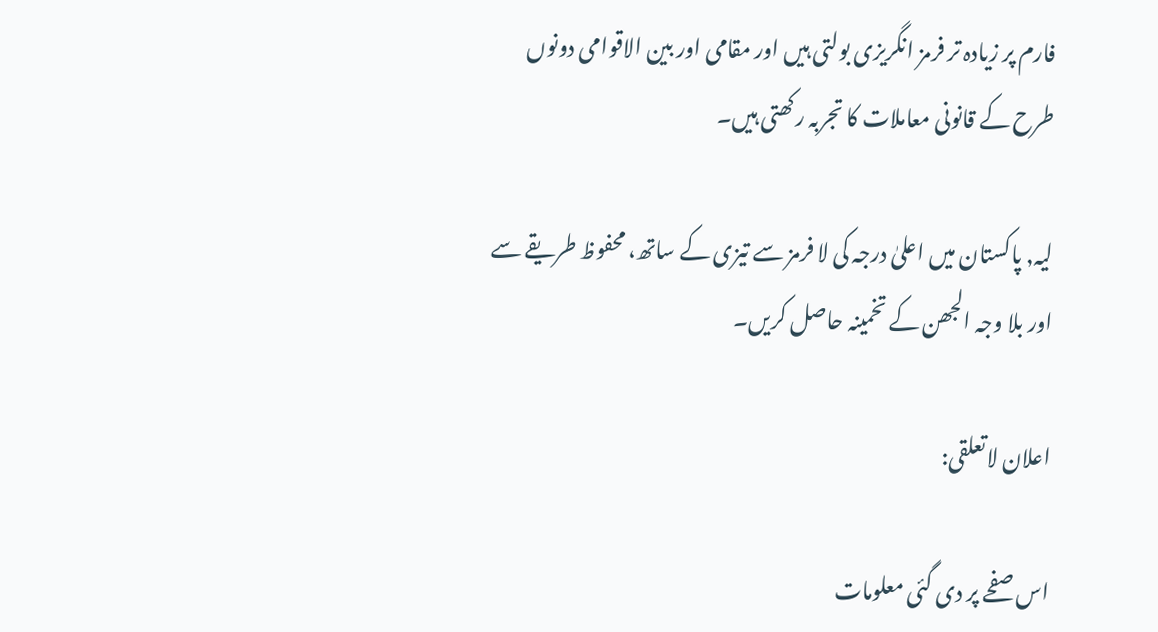فارم پر زیادہ تر فرمز انگریزی بولتی ہیں اور مقامی اور بین الاقوامی دونوں طرح کے قانونی معاملات کا تجربہ رکھتی ہیں۔

لیہ, پاکستان میں اعلیٰ درجہ کی لا فرمز سے تیزی کے ساتھ، محفوظ طریقے سے اور بلا وجہ الجھن کے تخمینہ حاصل کریں۔

اعلان لاتعلقی:

اس صفحے پر دی گئی معلومات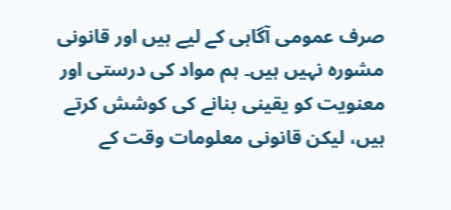صرف عمومی آگاہی کے لیے ہیں اور قانونی مشورہ نہیں ہیں۔ ہم مواد کی درستی اور معنویت کو یقینی بنانے کی کوشش کرتے ہیں، لیکن قانونی معلومات وقت کے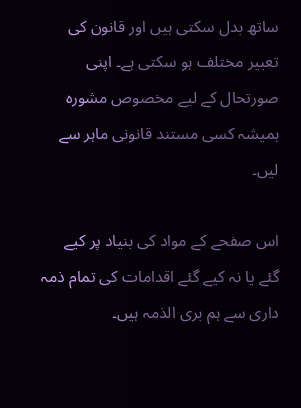ساتھ بدل سکتی ہیں اور قانون کی تعبیر مختلف ہو سکتی ہے۔ اپنی صورتحال کے لیے مخصوص مشورہ ہمیشہ کسی مستند قانونی ماہر سے لیں۔

اس صفحے کے مواد کی بنیاد پر کیے گئے یا نہ کیے گئے اقدامات کی تمام ذمہ داری سے ہم بری الذمہ ہیں۔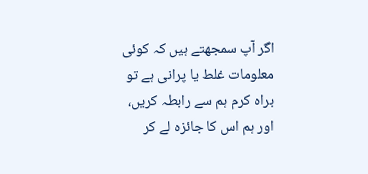اگر آپ سمجھتے ہیں کہ کوئی معلومات غلط یا پرانی ہے تو براہ کرم ہم سے رابطہ کریں، اور ہم اس کا جائزہ لے کر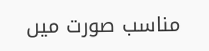مناسب صورت میں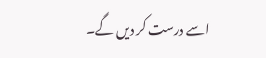اسے درست کر دیں گے۔